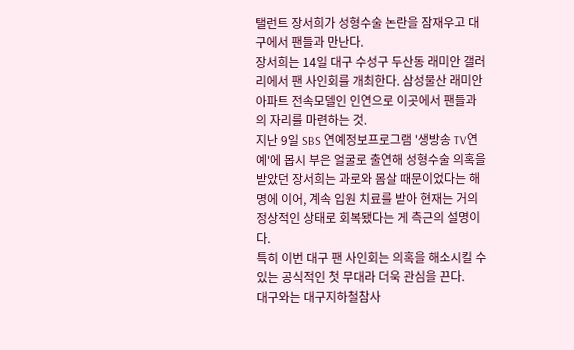탤런트 장서희가 성형수술 논란을 잠재우고 대구에서 팬들과 만난다.
장서희는 14일 대구 수성구 두산동 래미안 갤러리에서 팬 사인회를 개최한다. 삼성물산 래미안 아파트 전속모델인 인연으로 이곳에서 팬들과의 자리를 마련하는 것.
지난 9일 SBS 연예정보프로그램 '생방송 TV연예'에 몹시 부은 얼굴로 출연해 성형수술 의혹을 받았던 장서희는 과로와 몸살 때문이었다는 해명에 이어, 계속 입원 치료를 받아 현재는 거의 정상적인 상태로 회복됐다는 게 측근의 설명이다.
특히 이번 대구 팬 사인회는 의혹을 해소시킬 수 있는 공식적인 첫 무대라 더욱 관심을 끈다.
대구와는 대구지하철참사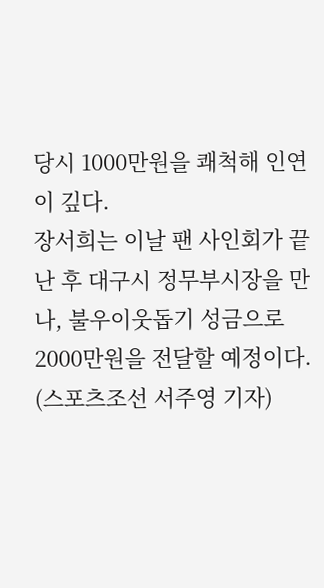당시 1000만원을 쾌척해 인연이 깊다.
장서희는 이날 팬 사인회가 끝난 후 대구시 정무부시장을 만나, 불우이웃돕기 성금으로 2000만원을 전달할 예정이다.
(스포츠조선 서주영 기자)